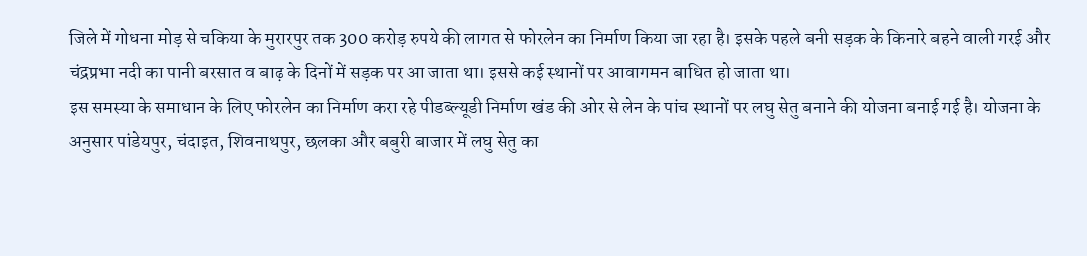जिले में गोधना मोड़ से चकिया के मुरारपुर तक 300 करोड़ रुपये की लागत से फोरलेन का निर्माण किया जा रहा है। इसके पहले बनी सड़क के किनारे बहने वाली गरई और चंद्रप्रभा नदी का पानी बरसात व बाढ़ के दिनों में सड़क पर आ जाता था। इससे कई स्थानों पर आवागमन बाधित हो जाता था।
इस समस्या के समाधान के लिए फोरलेन का निर्माण करा रहे पीडब्ल्यूडी निर्माण खंड की ओर से लेन के पांच स्थानों पर लघु सेतु बनाने की योजना बनाई गई है। योजना के अनुसार पांडेयपुर, चंदाइत, शिवनाथपुर, छलका और बबुरी बाजार में लघु सेतु का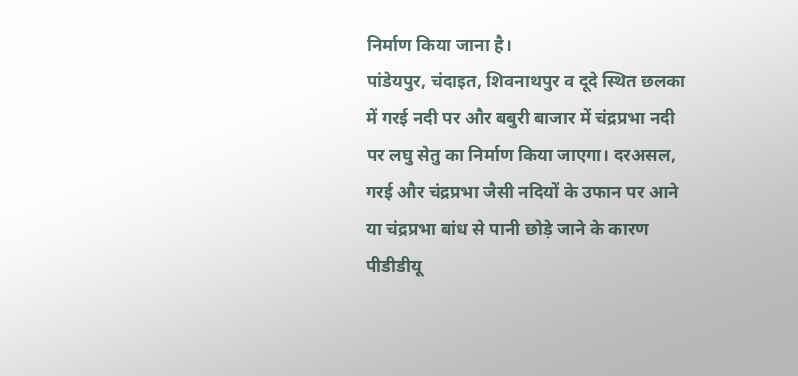निर्माण किया जाना है।
पांडेयपुर, चंदाइत, शिवनाथपुर व दूदे स्थित छलका में गरई नदी पर और बबुरी बाजार में चंद्रप्रभा नदी पर लघु सेतु का निर्माण किया जाएगा। दरअसल, गरई और चंद्रप्रभा जैसी नदियों के उफान पर आने या चंद्रप्रभा बांध से पानी छोड़े जाने के कारण पीडीडीयू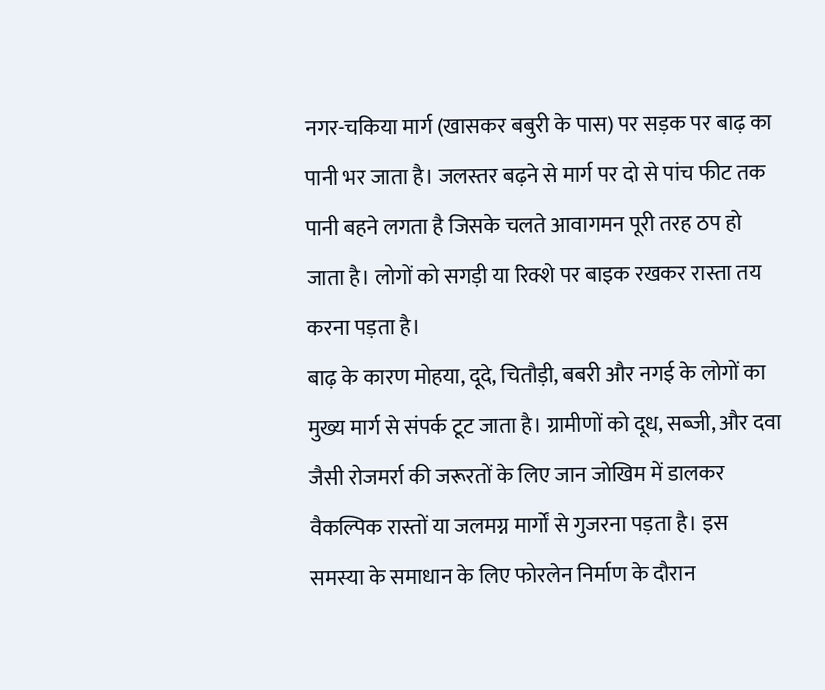नगर-चकिया मार्ग (खासकर बबुरी के पास) पर सड़क पर बाढ़ का पानी भर जाता है। जलस्तर बढ़ने से मार्ग पर दो से पांच फीट तक पानी बहने लगता है जिसके चलते आवागमन पूरी तरह ठप हो जाता है। लोगों को सगड़ी या रिक्शे पर बाइक रखकर रास्ता तय करना पड़ता है।
बाढ़ के कारण मोहया, दूदे, चितौड़ी, बबरी और नगई के लोगों का मुख्य मार्ग से संपर्क टूट जाता है। ग्रामीणों को दूध, सब्जी, और दवा जैसी रोजमर्रा की जरूरतों के लिए जान जोखिम में डालकर वैकल्पिक रास्तों या जलमग्न मार्गों से गुजरना पड़ता है। इस समस्या के समाधान के लिए फोरलेन निर्माण के दौरान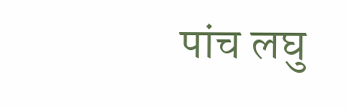पांच लघु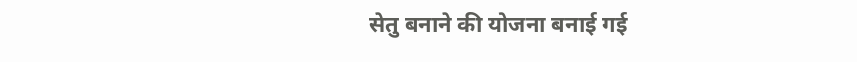सेतु बनाने की योजना बनाई गई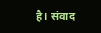है। संवाद